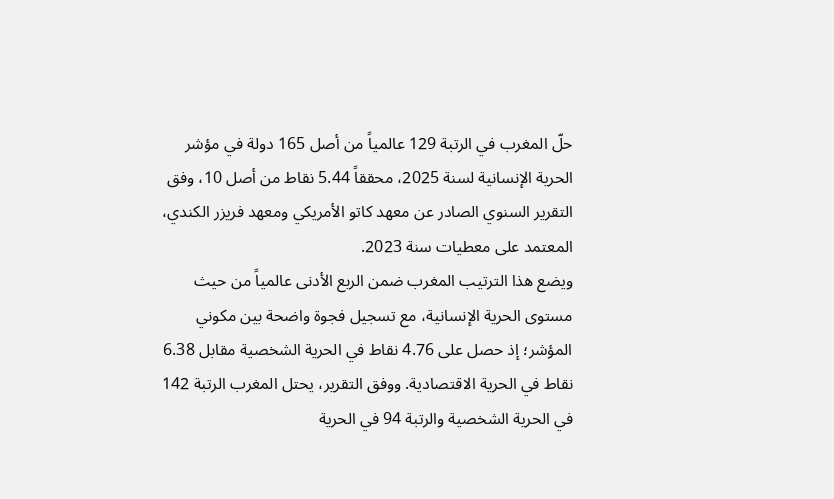حلّ المغرب في الرتبة 129 عالمياً من أصل 165 دولة في مؤشر الحرية الإنسانية لسنة 2025، محققاً 5.44 نقاط من أصل 10، وفق التقرير السنوي الصادر عن معهد كاتو الأمريكي ومعهد فريزر الكندي، المعتمد على معطيات سنة 2023.
ويضع هذا الترتيب المغرب ضمن الربع الأدنى عالمياً من حيث مستوى الحرية الإنسانية، مع تسجيل فجوة واضحة بين مكوني المؤشر؛ إذ حصل على 4.76 نقاط في الحرية الشخصية مقابل 6.38 نقاط في الحرية الاقتصادية. ووفق التقرير، يحتل المغرب الرتبة 142 في الحرية الشخصية والرتبة 94 في الحرية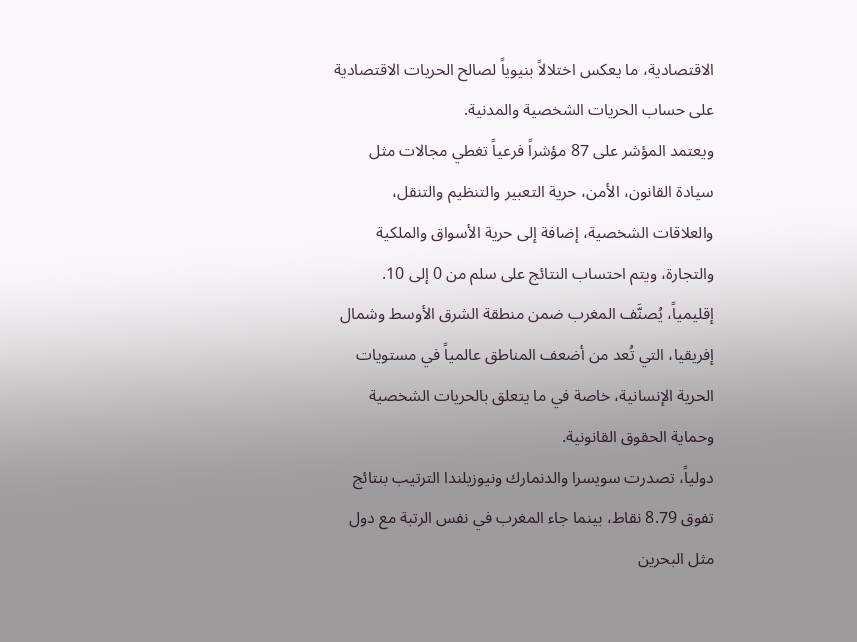الاقتصادية، ما يعكس اختلالاً بنيوياً لصالح الحريات الاقتصادية على حساب الحريات الشخصية والمدنية.
ويعتمد المؤشر على 87 مؤشراً فرعياً تغطي مجالات مثل سيادة القانون، الأمن، حرية التعبير والتنظيم والتنقل، والعلاقات الشخصية، إضافة إلى حرية الأسواق والملكية والتجارة، ويتم احتساب النتائج على سلم من 0 إلى 10.
إقليمياً، يُصنَّف المغرب ضمن منطقة الشرق الأوسط وشمال إفريقيا، التي تُعد من أضعف المناطق عالمياً في مستويات الحرية الإنسانية، خاصة في ما يتعلق بالحريات الشخصية وحماية الحقوق القانونية.
دولياً، تصدرت سويسرا والدنمارك ونيوزيلندا الترتيب بنتائج تفوق 8.79 نقاط، بينما جاء المغرب في نفس الرتبة مع دول مثل البحرين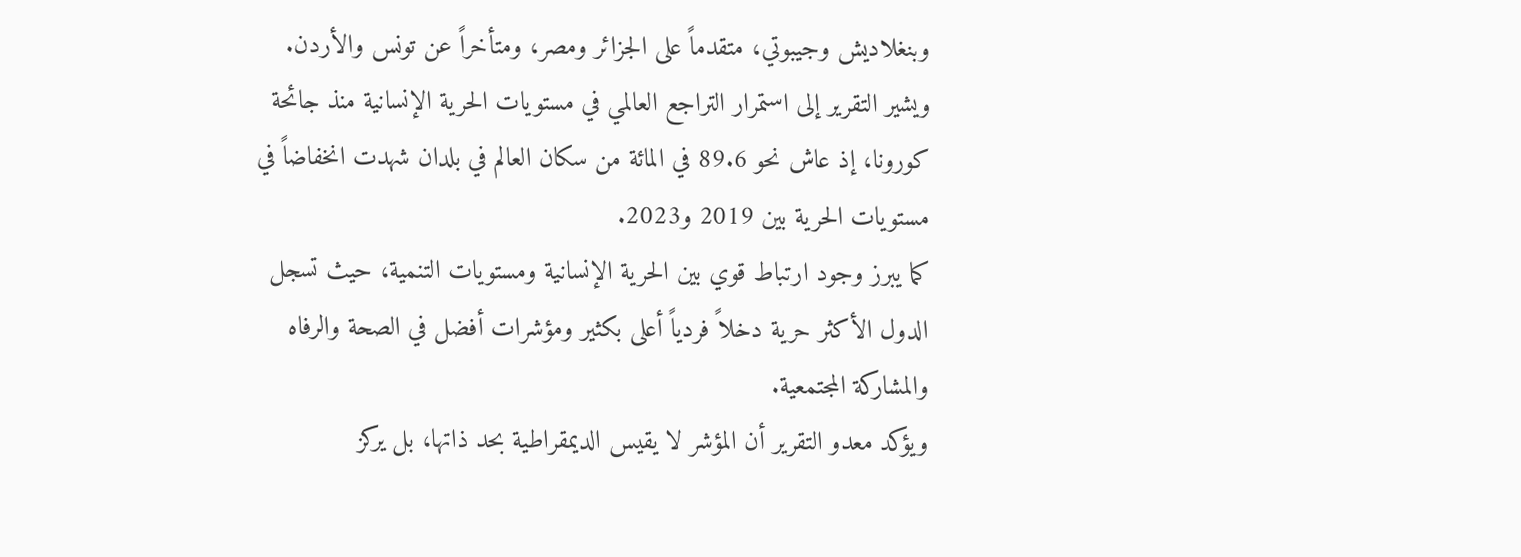وبنغلاديش وجيبوتي، متقدماً على الجزائر ومصر، ومتأخراً عن تونس والأردن.
ويشير التقرير إلى استمرار التراجع العالمي في مستويات الحرية الإنسانية منذ جائحة كورونا، إذ عاش نحو 89.6 في المائة من سكان العالم في بلدان شهدت انخفاضاً في مستويات الحرية بين 2019 و2023.
كما يبرز وجود ارتباط قوي بين الحرية الإنسانية ومستويات التنمية، حيث تسجل الدول الأكثر حرية دخلاً فردياً أعلى بكثير ومؤشرات أفضل في الصحة والرفاه والمشاركة المجتمعية.
ويؤكد معدو التقرير أن المؤشر لا يقيس الديمقراطية بحد ذاتها، بل يركز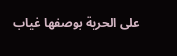على الحرية بوصفها غياب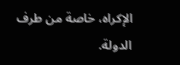الإكراه، خاصة من طرف الدولة.